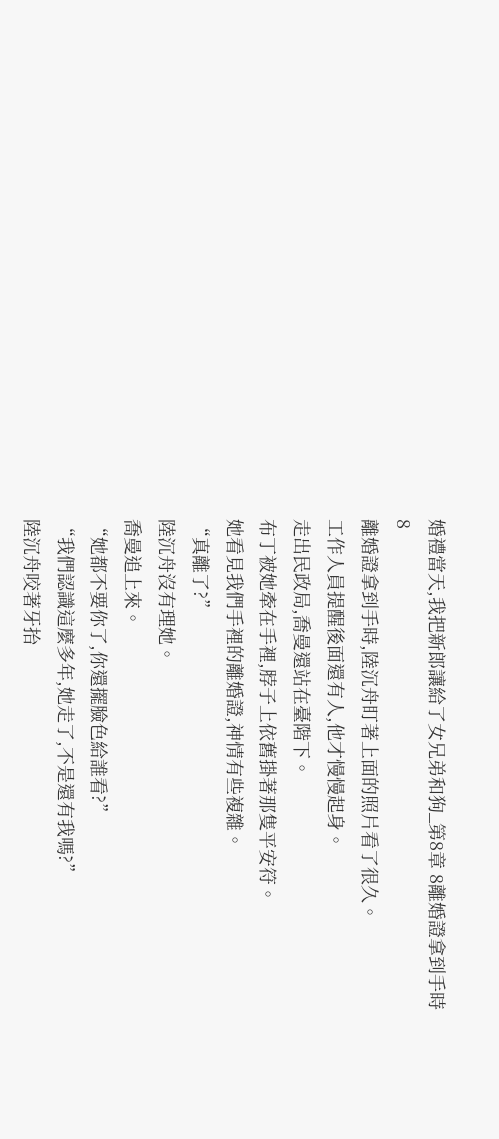婚禮當天,我把新郎讓給了女兄弟和狗_第8章 8離婚證拿到手時
8
離婚證拿到手時,陸沉舟盯著上面的照片看了很久。
工作人員提醒後面還有人,他才慢慢起身。
走出民政局,喬曼還站在臺階下。
布丁被她牽在手裡,脖子上依舊掛著那隻平安符。
她看見我們手裡的離婚證,神情有些複雜。
“真離了?”
陸沉舟沒有理她。
喬曼追上來。
“她都不要你了,你還擺臉色給誰看?”
“我們認識這麼多年,她走了,不是還有我嗎?”
陸沉舟咬著牙抬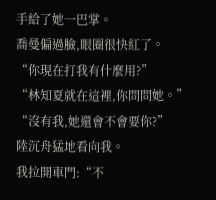手給了她一巴掌。
喬曼偏過臉,眼圈很快紅了。
“你現在打我有什麼用?”
“林知夏就在這裡,你問問她。”
“沒有我,她還會不會要你?”
陸沉舟猛地看向我。
我拉開車門:“不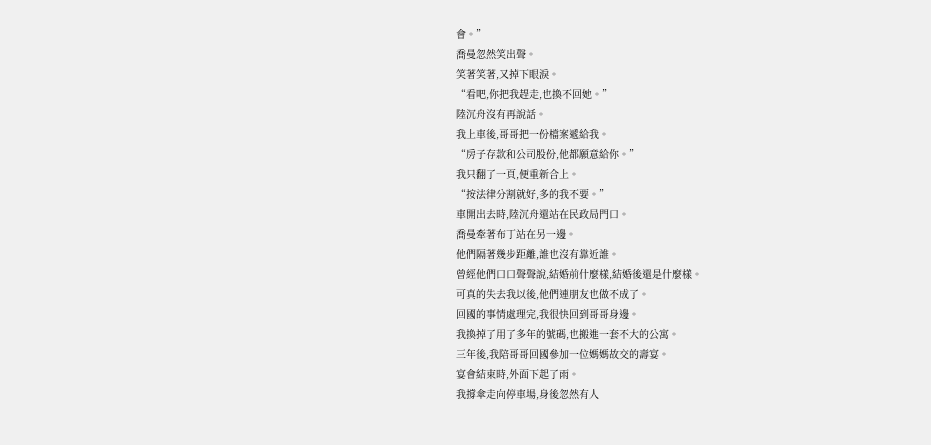會。”
喬曼忽然笑出聲。
笑著笑著,又掉下眼淚。
“看吧,你把我趕走,也換不回她。”
陸沉舟沒有再說話。
我上車後,哥哥把一份檔案遞給我。
“房子存款和公司股份,他都願意給你。”
我只翻了一頁,便重新合上。
“按法律分割就好,多的我不要。”
車開出去時,陸沉舟還站在民政局門口。
喬曼牽著布丁站在另一邊。
他們隔著幾步距離,誰也沒有靠近誰。
曾經他們口口聲聲說,結婚前什麼樣,結婚後還是什麼樣。
可真的失去我以後,他們連朋友也做不成了。
回國的事情處理完,我很快回到哥哥身邊。
我換掉了用了多年的號碼,也搬進一套不大的公寓。
三年後,我陪哥哥回國參加一位媽媽故交的壽宴。
宴會結束時,外面下起了雨。
我撐傘走向停車場,身後忽然有人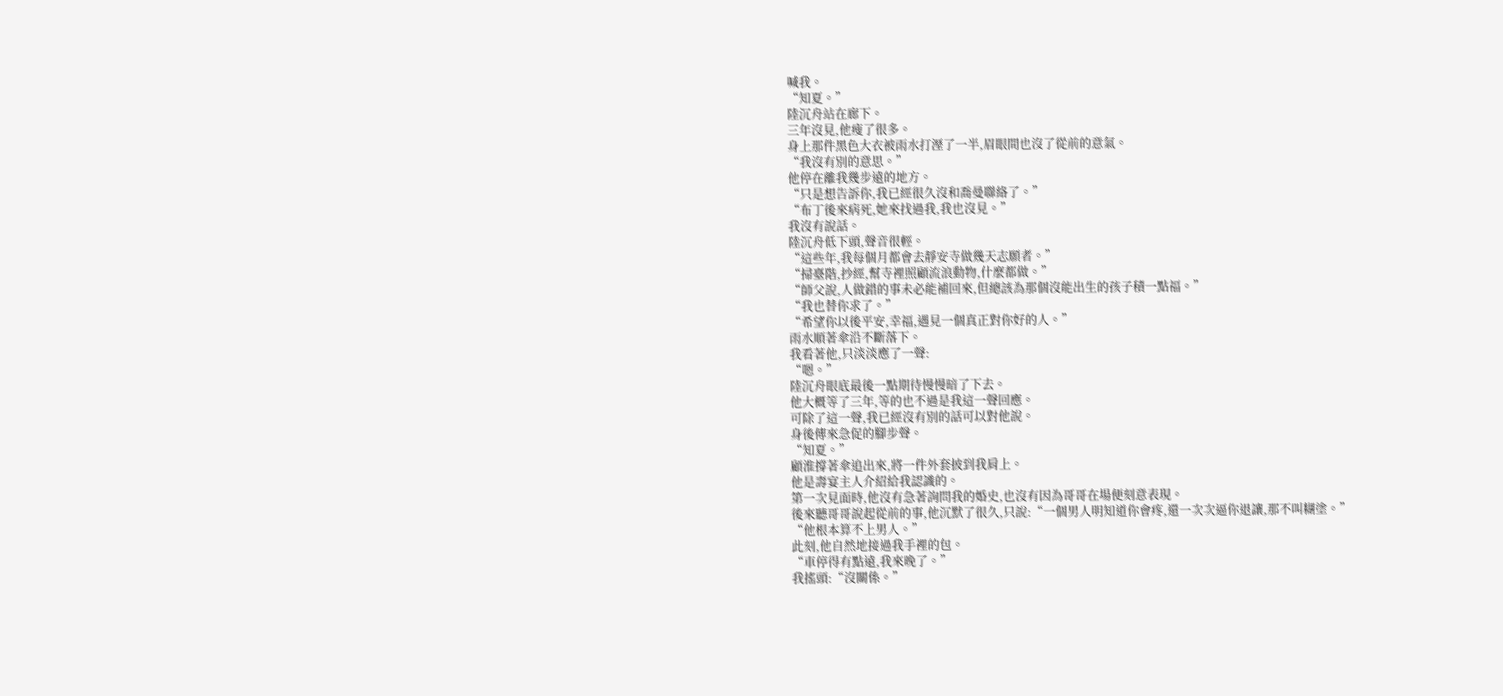喊我。
“知夏。”
陸沉舟站在廊下。
三年沒見,他瘦了很多。
身上那件黑色大衣被雨水打溼了一半,眉眼間也沒了從前的意氣。
“我沒有別的意思。”
他停在離我幾步遠的地方。
“只是想告訴你,我已經很久沒和喬曼聯絡了。”
“布丁後來病死,她來找過我,我也沒見。”
我沒有說話。
陸沉舟低下頭,聲音很輕。
“這些年,我每個月都會去靜安寺做幾天志願者。”
“掃臺階,抄經,幫寺裡照顧流浪動物,什麼都做。”
“師父說,人做錯的事未必能補回來,但總該為那個沒能出生的孩子積一點福。”
“我也替你求了。”
“希望你以後平安,幸福,遇見一個真正對你好的人。”
雨水順著傘沿不斷落下。
我看著他,只淡淡應了一聲:
“嗯。”
陸沉舟眼底最後一點期待慢慢暗了下去。
他大概等了三年,等的也不過是我這一聲回應。
可除了這一聲,我已經沒有別的話可以對他說。
身後傳來急促的腳步聲。
“知夏。”
顧淮撐著傘追出來,將一件外套披到我肩上。
他是壽宴主人介紹給我認識的。
第一次見面時,他沒有急著詢問我的婚史,也沒有因為哥哥在場便刻意表現。
後來聽哥哥說起從前的事,他沉默了很久,只說:“一個男人明知道你會疼,還一次次逼你退讓,那不叫糊塗。”
“他根本算不上男人。”
此刻,他自然地接過我手裡的包。
“車停得有點遠,我來晚了。”
我搖頭:“沒關係。”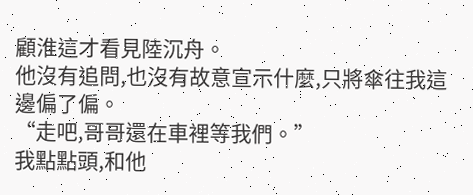顧淮這才看見陸沉舟。
他沒有追問,也沒有故意宣示什麼,只將傘往我這邊偏了偏。
“走吧,哥哥還在車裡等我們。”
我點點頭,和他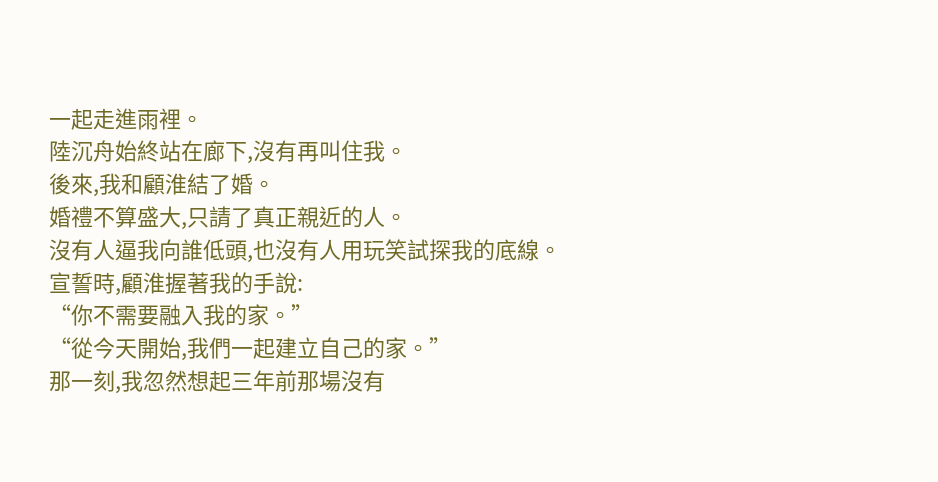一起走進雨裡。
陸沉舟始終站在廊下,沒有再叫住我。
後來,我和顧淮結了婚。
婚禮不算盛大,只請了真正親近的人。
沒有人逼我向誰低頭,也沒有人用玩笑試探我的底線。
宣誓時,顧淮握著我的手說:
“你不需要融入我的家。”
“從今天開始,我們一起建立自己的家。”
那一刻,我忽然想起三年前那場沒有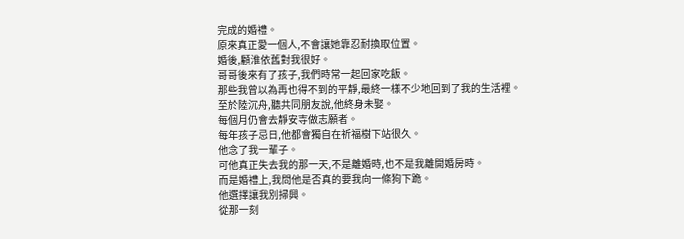完成的婚禮。
原來真正愛一個人,不會讓她靠忍耐換取位置。
婚後,顧淮依舊對我很好。
哥哥後來有了孩子,我們時常一起回家吃飯。
那些我曾以為再也得不到的平靜,最終一樣不少地回到了我的生活裡。
至於陸沉舟,聽共同朋友說,他終身未娶。
每個月仍會去靜安寺做志願者。
每年孩子忌日,他都會獨自在祈福樹下站很久。
他念了我一輩子。
可他真正失去我的那一天,不是離婚時,也不是我離開婚房時。
而是婚禮上,我問他是否真的要我向一條狗下跪。
他選擇讓我別掃興。
從那一刻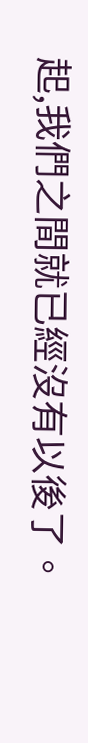起,我們之間就已經沒有以後了。